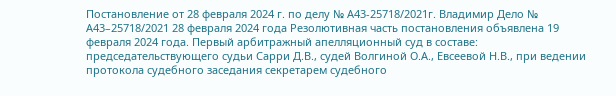Постановление от 28 февраля 2024 г. по делу № А43-25718/2021г. Владимир Дело № А43–25718/2021 28 февраля 2024 года Резолютивная часть постановления объявлена 19 февраля 2024 года. Первый арбитражный апелляционный суд в составе: председательствующего судьи Сарри Д.В., судей Волгиной О.А., Евсеевой Н.В., при ведении протокола судебного заседания секретарем судебного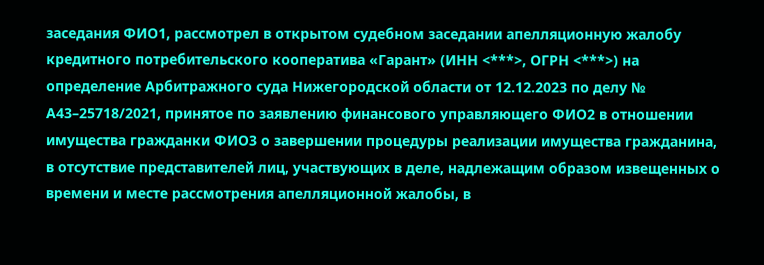заседания ФИО1, рассмотрел в открытом судебном заседании апелляционную жалобу кредитного потребительского кооператива «Гарант» (ИНН <***>, ОГРН <***>) на определение Арбитражного суда Нижегородской области от 12.12.2023 по делу № А43–25718/2021, принятое по заявлению финансового управляющего ФИО2 в отношении имущества гражданки ФИО3 о завершении процедуры реализации имущества гражданина, в отсутствие представителей лиц, участвующих в деле, надлежащим образом извещенных о времени и месте рассмотрения апелляционной жалобы, в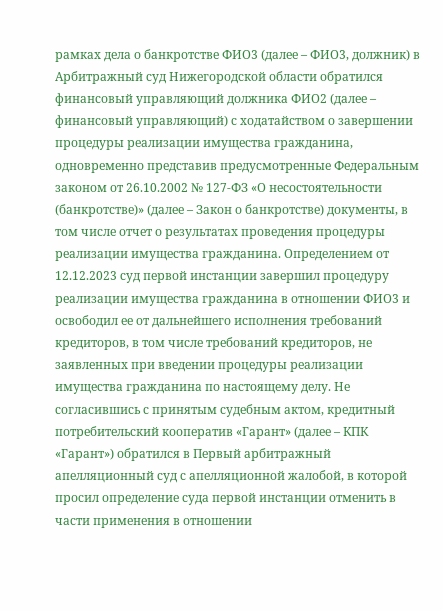рамках дела о банкротстве ФИО3 (далее – ФИО3, должник) в Арбитражный суд Нижегородской области обратился финансовый управляющий должника ФИО2 (далее – финансовый управляющий) с ходатайством о завершении процедуры реализации имущества гражданина, одновременно представив предусмотренные Федеральным законом от 26.10.2002 № 127-ФЗ «О несостоятельности (банкротстве)» (далее – Закон о банкротстве) документы, в том числе отчет о результатах проведения процедуры реализации имущества гражданина. Определением от 12.12.2023 суд первой инстанции завершил процедуру реализации имущества гражданина в отношении ФИО3 и освободил ее от дальнейшего исполнения требований кредиторов, в том числе требований кредиторов, не заявленных при введении процедуры реализации имущества гражданина по настоящему делу. Не согласившись с принятым судебным актом, кредитный потребительский кооператив «Гарант» (далее – КПК «Гарант») обратился в Первый арбитражный апелляционный суд с апелляционной жалобой, в которой просил определение суда первой инстанции отменить в части применения в отношении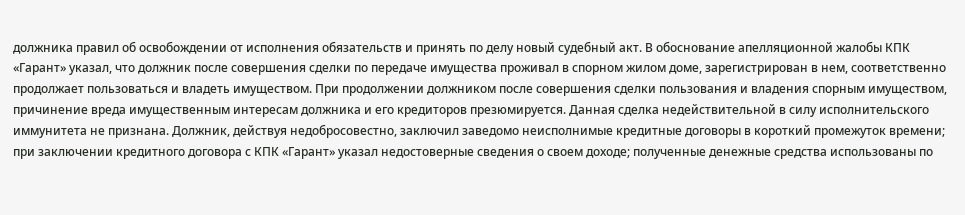должника правил об освобождении от исполнения обязательств и принять по делу новый судебный акт. В обоснование апелляционной жалобы КПК «Гарант» указал, что должник после совершения сделки по передаче имущества проживал в спорном жилом доме, зарегистрирован в нем, соответственно продолжает пользоваться и владеть имуществом. При продолжении должником после совершения сделки пользования и владения спорным имуществом, причинение вреда имущественным интересам должника и его кредиторов презюмируется. Данная сделка недействительной в силу исполнительского иммунитета не признана. Должник, действуя недобросовестно, заключил заведомо неисполнимые кредитные договоры в короткий промежуток времени; при заключении кредитного договора с КПК «Гарант» указал недостоверные сведения о своем доходе; полученные денежные средства использованы по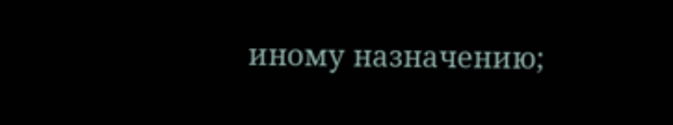иному назначению;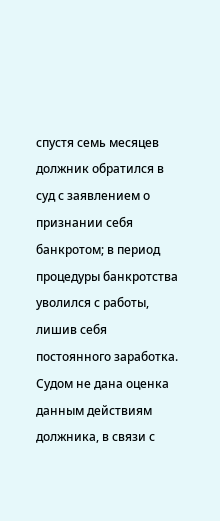спустя семь месяцев должник обратился в суд с заявлением о признании себя банкротом; в период процедуры банкротства уволился с работы, лишив себя постоянного заработка. Судом не дана оценка данным действиям должника, в связи с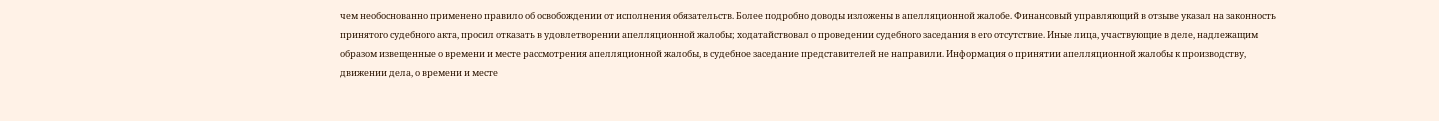чем необоснованно применено правило об освобождении от исполнения обязательств. Более подробно доводы изложены в апелляционной жалобе. Финансовый управляющий в отзыве указал на законность принятого судебного акта, просил отказать в удовлетворении апелляционной жалобы; ходатайствовал о проведении судебного заседания в его отсутствие. Иные лица, участвующие в деле, надлежащим образом извещенные о времени и месте рассмотрения апелляционной жалобы, в судебное заседание представителей не направили. Информация о принятии апелляционной жалобы к производству, движении дела, о времени и месте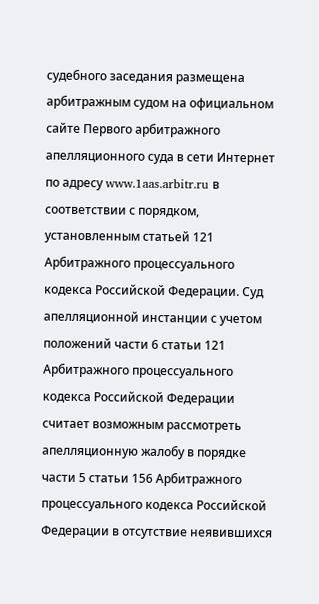судебного заседания размещена арбитражным судом на официальном сайте Первого арбитражного апелляционного суда в сети Интернет по адресу www.1aas.arbitr.ru в соответствии с порядком, установленным статьей 121 Арбитражного процессуального кодекса Российской Федерации. Суд апелляционной инстанции с учетом положений части 6 статьи 121 Арбитражного процессуального кодекса Российской Федерации считает возможным рассмотреть апелляционную жалобу в порядке части 5 статьи 156 Арбитражного процессуального кодекса Российской Федерации в отсутствие неявившихся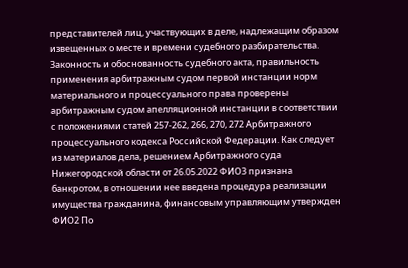представителей лиц, участвующих в деле, надлежащим образом извещенных о месте и времени судебного разбирательства. Законность и обоснованность судебного акта, правильность применения арбитражным судом первой инстанции норм материального и процессуального права проверены арбитражным судом апелляционной инстанции в соответствии с положениями статей 257-262, 266, 270, 272 Арбитражного процессуального кодекса Российской Федерации. Как следует из материалов дела, решением Арбитражного суда Нижегородской области от 26.05.2022 ФИО3 признана банкротом, в отношении нее введена процедура реализации имущества гражданина, финансовым управляющим утвержден ФИО2 По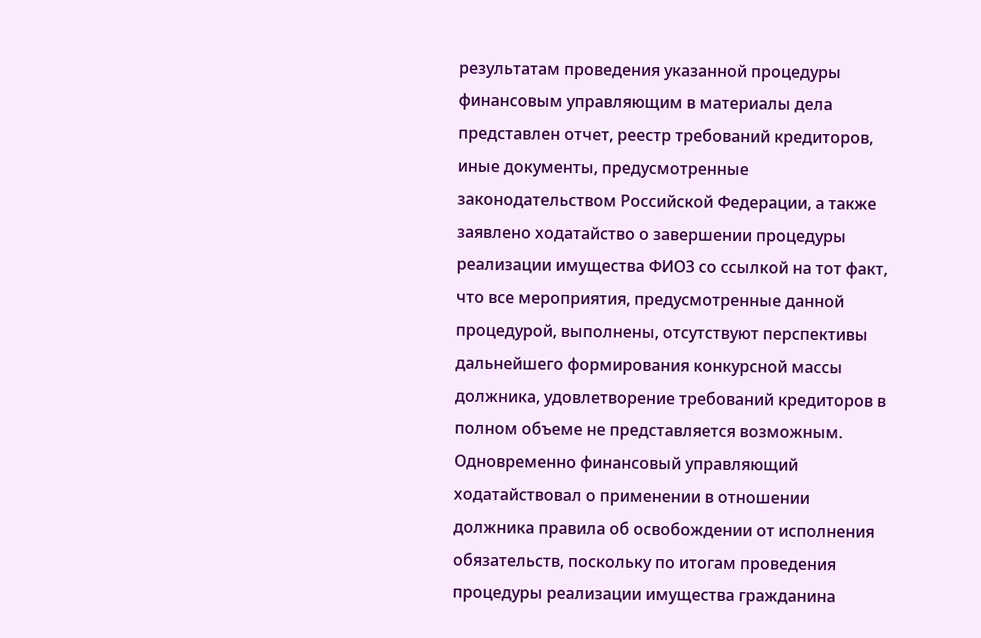результатам проведения указанной процедуры финансовым управляющим в материалы дела представлен отчет, реестр требований кредиторов, иные документы, предусмотренные законодательством Российской Федерации, а также заявлено ходатайство о завершении процедуры реализации имущества ФИО3 со ссылкой на тот факт, что все мероприятия, предусмотренные данной процедурой, выполнены, отсутствуют перспективы дальнейшего формирования конкурсной массы должника, удовлетворение требований кредиторов в полном объеме не представляется возможным. Одновременно финансовый управляющий ходатайствовал о применении в отношении должника правила об освобождении от исполнения обязательств, поскольку по итогам проведения процедуры реализации имущества гражданина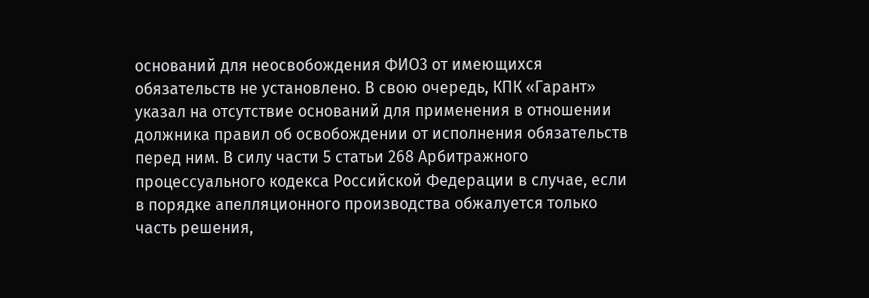оснований для неосвобождения ФИО3 от имеющихся обязательств не установлено. В свою очередь, КПК «Гарант» указал на отсутствие оснований для применения в отношении должника правил об освобождении от исполнения обязательств перед ним. В силу части 5 статьи 268 Арбитражного процессуального кодекса Российской Федерации в случае, если в порядке апелляционного производства обжалуется только часть решения,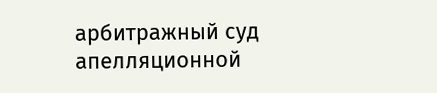арбитражный суд апелляционной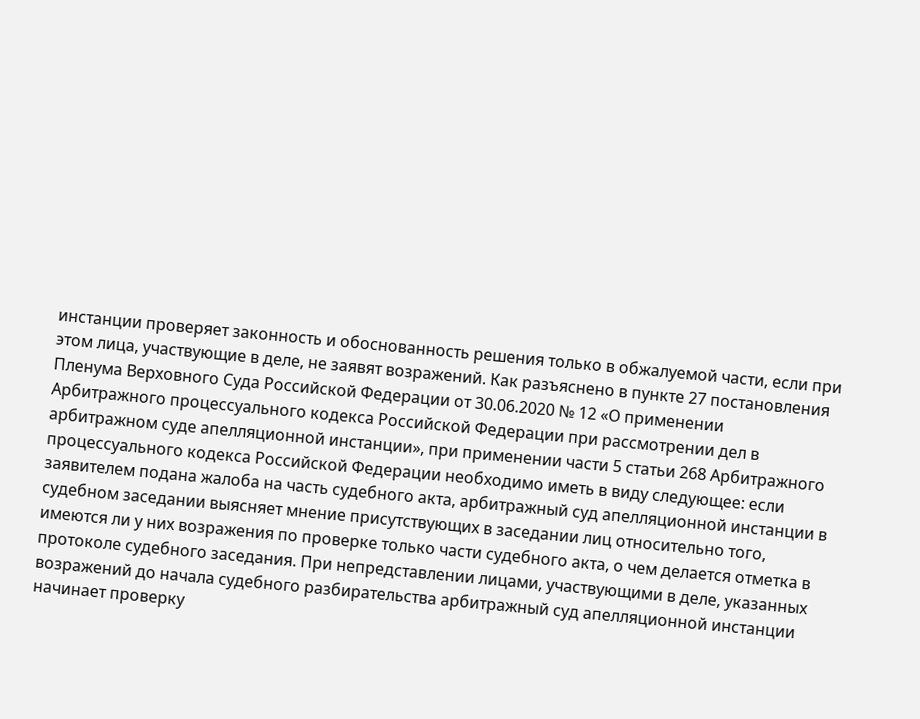инстанции проверяет законность и обоснованность решения только в обжалуемой части, если при этом лица, участвующие в деле, не заявят возражений. Как разъяснено в пункте 27 постановления Пленума Верховного Суда Российской Федерации от 30.06.2020 № 12 «О применении Арбитражного процессуального кодекса Российской Федерации при рассмотрении дел в арбитражном суде апелляционной инстанции», при применении части 5 статьи 268 Арбитражного процессуального кодекса Российской Федерации необходимо иметь в виду следующее: если заявителем подана жалоба на часть судебного акта, арбитражный суд апелляционной инстанции в судебном заседании выясняет мнение присутствующих в заседании лиц относительно того, имеются ли у них возражения по проверке только части судебного акта, о чем делается отметка в протоколе судебного заседания. При непредставлении лицами, участвующими в деле, указанных возражений до начала судебного разбирательства арбитражный суд апелляционной инстанции начинает проверку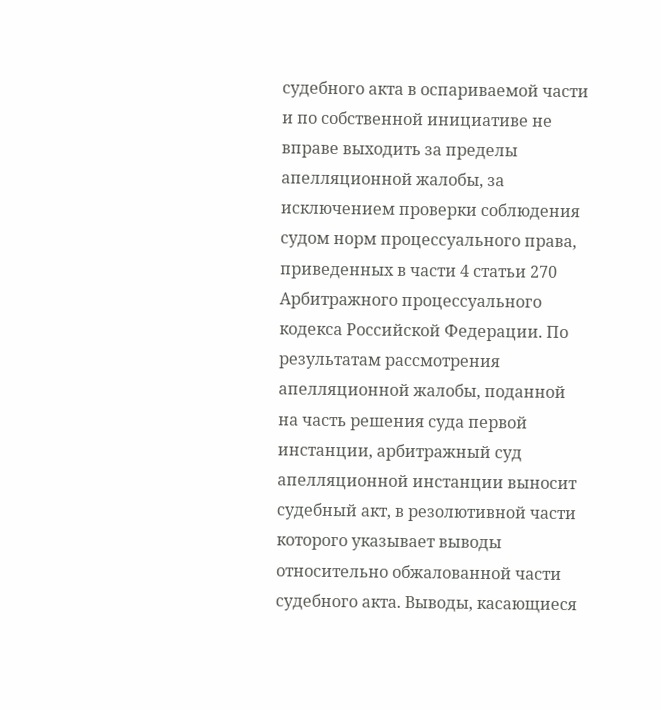судебного акта в оспариваемой части и по собственной инициативе не вправе выходить за пределы апелляционной жалобы, за исключением проверки соблюдения судом норм процессуального права, приведенных в части 4 статьи 270 Арбитражного процессуального кодекса Российской Федерации. По результатам рассмотрения апелляционной жалобы, поданной на часть решения суда первой инстанции, арбитражный суд апелляционной инстанции выносит судебный акт, в резолютивной части которого указывает выводы относительно обжалованной части судебного акта. Выводы, касающиеся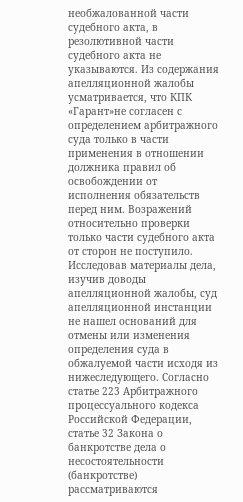необжалованной части судебного акта, в резолютивной части судебного акта не указываются. Из содержания апелляционной жалобы усматривается, что КПК «Гарант»не согласен с определением арбитражного суда только в части применения в отношении должника правил об освобождении от исполнения обязательств перед ним. Возражений относительно проверки только части судебного акта от сторон не поступило. Исследовав материалы дела, изучив доводы апелляционной жалобы, суд апелляционной инстанции не нашел оснований для отмены или изменения определения суда в обжалуемой части исходя из нижеследующего. Согласно статье 223 Арбитражного процессуального кодекса Российской Федерации, статье 32 Закона о банкротстве дела о несостоятельности (банкротстве) рассматриваются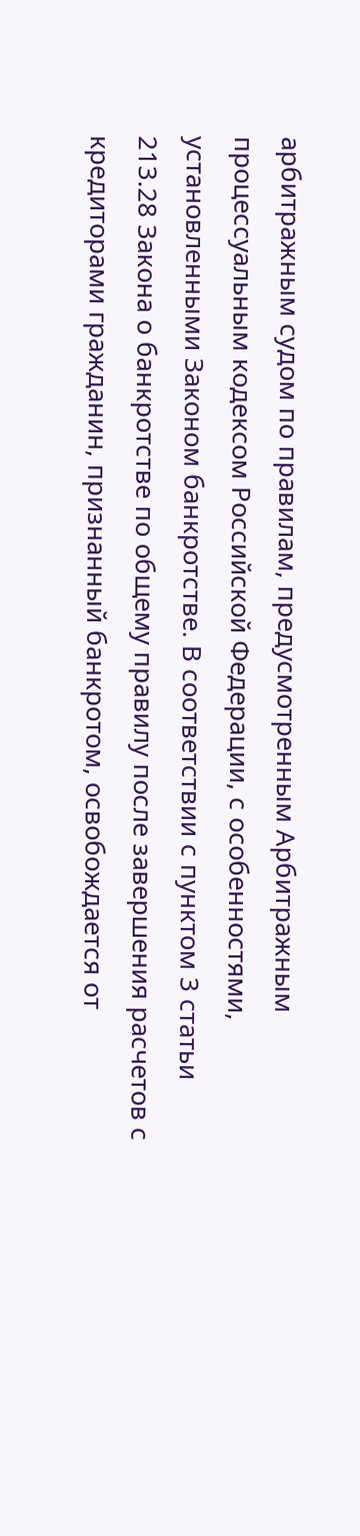арбитражным судом по правилам, предусмотренным Арбитражным процессуальным кодексом Российской Федерации, с особенностями, установленными Законом банкротстве. В соответствии с пунктом 3 статьи 213.28 Закона о банкротстве по общему правилу после завершения расчетов с кредиторами гражданин, признанный банкротом, освобождается от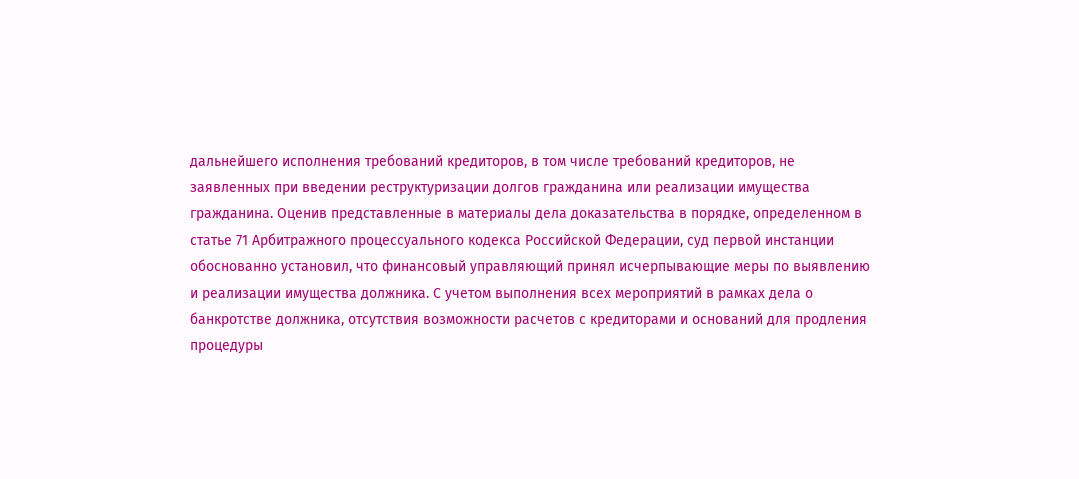дальнейшего исполнения требований кредиторов, в том числе требований кредиторов, не заявленных при введении реструктуризации долгов гражданина или реализации имущества гражданина. Оценив представленные в материалы дела доказательства в порядке, определенном в статье 71 Арбитражного процессуального кодекса Российской Федерации, суд первой инстанции обоснованно установил, что финансовый управляющий принял исчерпывающие меры по выявлению и реализации имущества должника. С учетом выполнения всех мероприятий в рамках дела о банкротстве должника, отсутствия возможности расчетов с кредиторами и оснований для продления процедуры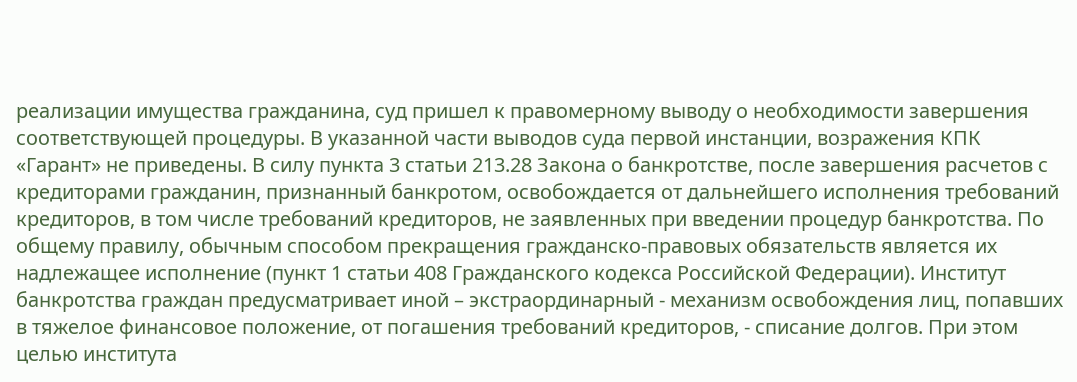реализации имущества гражданина, суд пришел к правомерному выводу о необходимости завершения соответствующей процедуры. В указанной части выводов суда первой инстанции, возражения КПК «Гарант» не приведены. В силу пункта 3 статьи 213.28 Закона о банкротстве, после завершения расчетов с кредиторами гражданин, признанный банкротом, освобождается от дальнейшего исполнения требований кредиторов, в том числе требований кредиторов, не заявленных при введении процедур банкротства. По общему правилу, обычным способом прекращения гражданско-правовых обязательств является их надлежащее исполнение (пункт 1 статьи 408 Гражданского кодекса Российской Федерации). Институт банкротства граждан предусматривает иной – экстраординарный - механизм освобождения лиц, попавших в тяжелое финансовое положение, от погашения требований кредиторов, - списание долгов. При этом целью института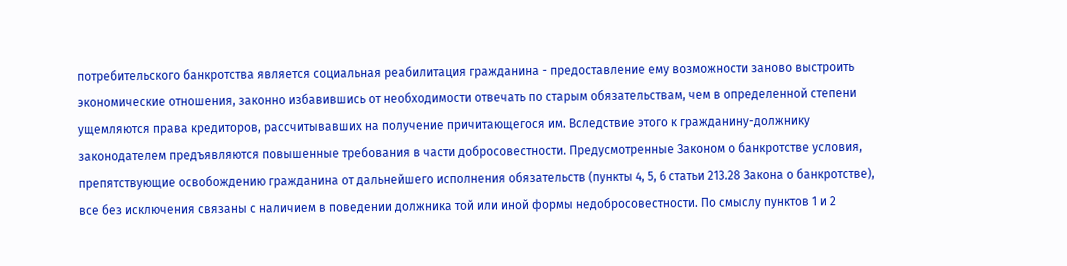потребительского банкротства является социальная реабилитация гражданина - предоставление ему возможности заново выстроить экономические отношения, законно избавившись от необходимости отвечать по старым обязательствам, чем в определенной степени ущемляются права кредиторов, рассчитывавших на получение причитающегося им. Вследствие этого к гражданину-должнику законодателем предъявляются повышенные требования в части добросовестности. Предусмотренные Законом о банкротстве условия, препятствующие освобождению гражданина от дальнейшего исполнения обязательств (пункты 4, 5, 6 статьи 213.28 Закона о банкротстве), все без исключения связаны с наличием в поведении должника той или иной формы недобросовестности. По смыслу пунктов 1 и 2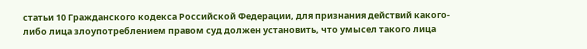статьи 10 Гражданского кодекса Российской Федерации, для признания действий какого-либо лица злоупотреблением правом суд должен установить, что умысел такого лица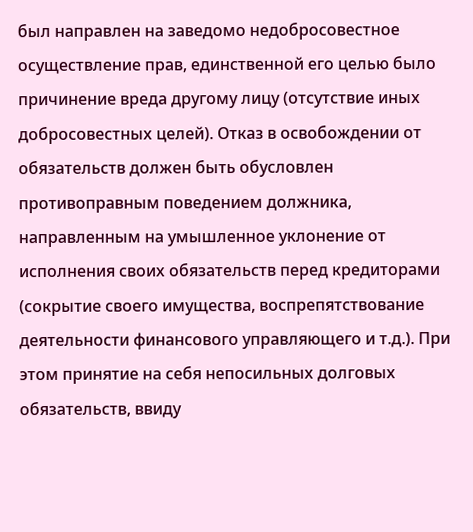был направлен на заведомо недобросовестное осуществление прав, единственной его целью было причинение вреда другому лицу (отсутствие иных добросовестных целей). Отказ в освобождении от обязательств должен быть обусловлен противоправным поведением должника, направленным на умышленное уклонение от исполнения своих обязательств перед кредиторами (сокрытие своего имущества, воспрепятствование деятельности финансового управляющего и т.д.). При этом принятие на себя непосильных долговых обязательств, ввиду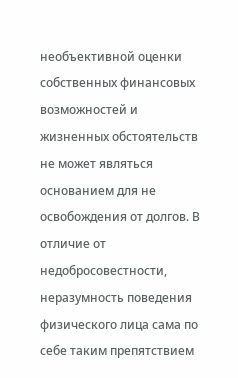необъективной оценки собственных финансовых возможностей и жизненных обстоятельств не может являться основанием для не освобождения от долгов. В отличие от недобросовестности, неразумность поведения физического лица сама по себе таким препятствием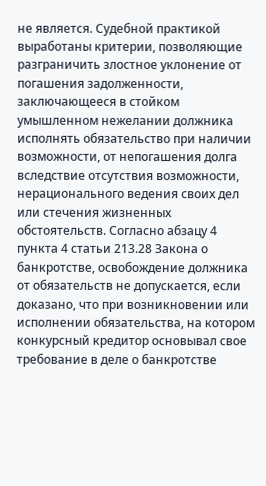не является. Судебной практикой выработаны критерии, позволяющие разграничить злостное уклонение от погашения задолженности, заключающееся в стойком умышленном нежелании должника исполнять обязательство при наличии возможности, от непогашения долга вследствие отсутствия возможности, нерационального ведения своих дел или стечения жизненных обстоятельств. Согласно абзацу 4 пункта 4 статьи 213.28 Закона о банкротстве, освобождение должника от обязательств не допускается, если доказано, что при возникновении или исполнении обязательства, на котором конкурсный кредитор основывал свое требование в деле о банкротстве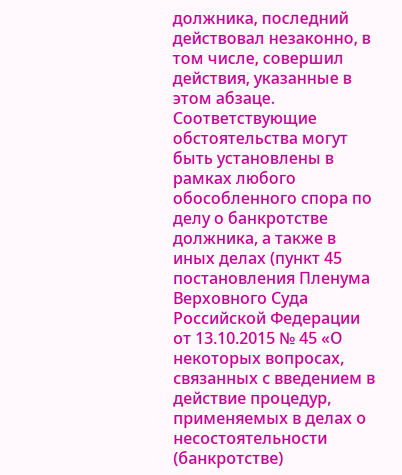должника, последний действовал незаконно, в том числе, совершил действия, указанные в этом абзаце. Соответствующие обстоятельства могут быть установлены в рамках любого обособленного спора по делу о банкротстве должника, а также в иных делах (пункт 45 постановления Пленума Верховного Суда Российской Федерации от 13.10.2015 № 45 «О некоторых вопросах, связанных с введением в действие процедур, применяемых в делах о несостоятельности (банкротстве)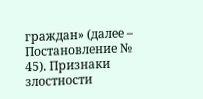граждан» (далее – Постановление № 45). Признаки злостности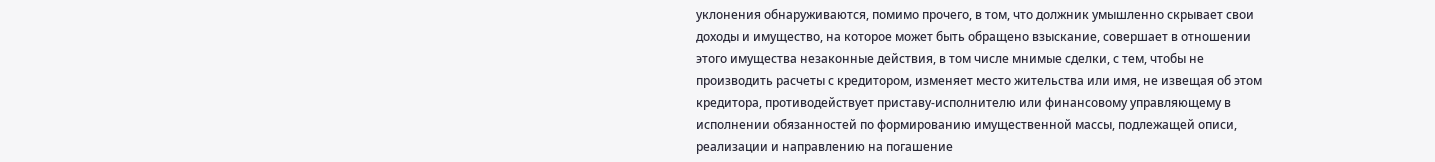уклонения обнаруживаются, помимо прочего, в том, что должник умышленно скрывает свои доходы и имущество, на которое может быть обращено взыскание, совершает в отношении этого имущества незаконные действия, в том числе мнимые сделки, с тем, чтобы не производить расчеты с кредитором, изменяет место жительства или имя, не извещая об этом кредитора, противодействует приставу-исполнителю или финансовому управляющему в исполнении обязанностей по формированию имущественной массы, подлежащей описи, реализации и направлению на погашение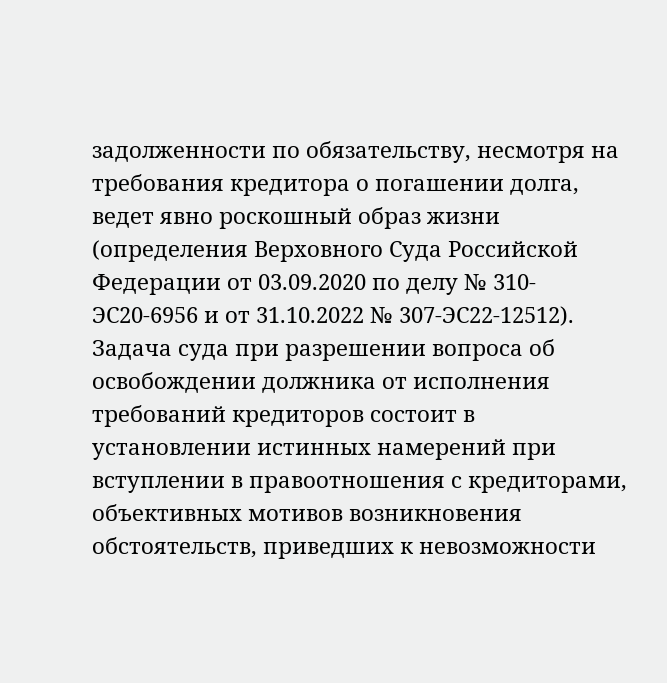задолженности по обязательству, несмотря на требования кредитора о погашении долга, ведет явно роскошный образ жизни (определения Верховного Суда Российской Федерации от 03.09.2020 по делу № 310-ЭС20-6956 и от 31.10.2022 № 307-ЭС22-12512). Задача суда при разрешении вопроса об освобождении должника от исполнения требований кредиторов состоит в установлении истинных намерений при вступлении в правоотношения с кредиторами, объективных мотивов возникновения обстоятельств, приведших к невозможности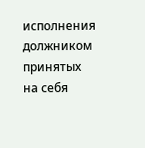исполнения должником принятых на себя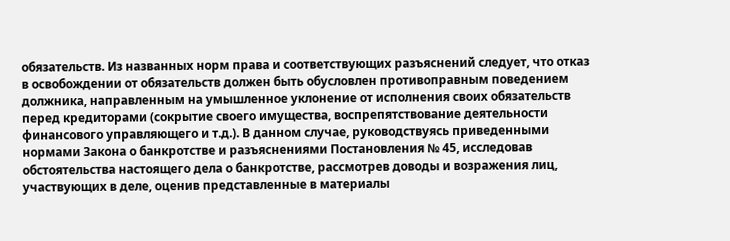обязательств. Из названных норм права и соответствующих разъяснений следует, что отказ в освобождении от обязательств должен быть обусловлен противоправным поведением должника, направленным на умышленное уклонение от исполнения своих обязательств перед кредиторами (сокрытие своего имущества, воспрепятствование деятельности финансового управляющего и т.д.). В данном случае, руководствуясь приведенными нормами Закона о банкротстве и разъяснениями Постановления № 45, исследовав обстоятельства настоящего дела о банкротстве, рассмотрев доводы и возражения лиц, участвующих в деле, оценив представленные в материалы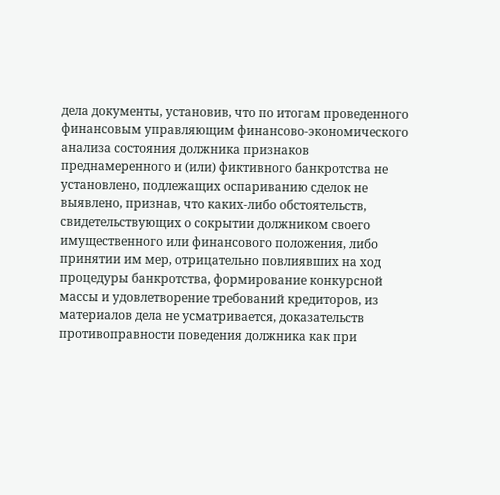дела документы, установив, что по итогам проведенного финансовым управляющим финансово-экономического анализа состояния должника признаков преднамеренного и (или) фиктивного банкротства не установлено, подлежащих оспариванию сделок не выявлено, признав, что каких-либо обстоятельств, свидетельствующих о сокрытии должником своего имущественного или финансового положения, либо принятии им мер, отрицательно повлиявших на ход процедуры банкротства, формирование конкурсной массы и удовлетворение требований кредиторов, из материалов дела не усматривается, доказательств противоправности поведения должника как при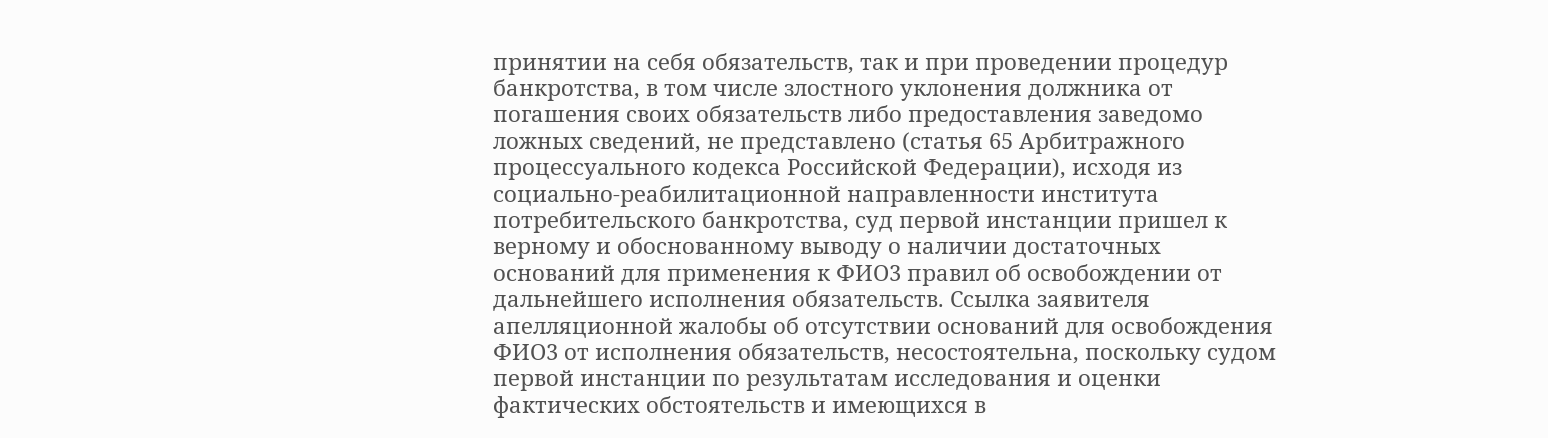принятии на себя обязательств, так и при проведении процедур банкротства, в том числе злостного уклонения должника от погашения своих обязательств либо предоставления заведомо ложных сведений, не представлено (статья 65 Арбитражного процессуального кодекса Российской Федерации), исходя из социально-реабилитационной направленности института потребительского банкротства, суд первой инстанции пришел к верному и обоснованному выводу о наличии достаточных оснований для применения к ФИО3 правил об освобождении от дальнейшего исполнения обязательств. Ссылка заявителя апелляционной жалобы об отсутствии оснований для освобождения ФИО3 от исполнения обязательств, несостоятельна, поскольку судом первой инстанции по результатам исследования и оценки фактических обстоятельств и имеющихся в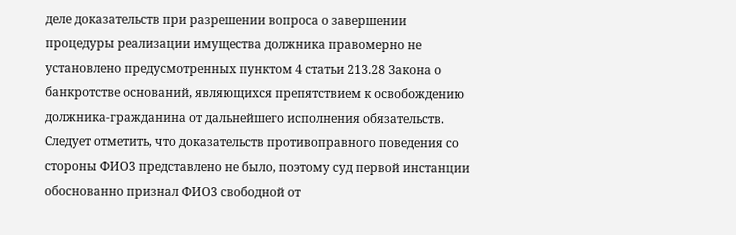деле доказательств при разрешении вопроса о завершении процедуры реализации имущества должника правомерно не установлено предусмотренных пунктом 4 статьи 213.28 Закона о банкротстве оснований, являющихся препятствием к освобождению должника-гражданина от дальнейшего исполнения обязательств. Следует отметить, что доказательств противоправного поведения со стороны ФИО3 представлено не было, поэтому суд первой инстанции обоснованно признал ФИО3 свободной от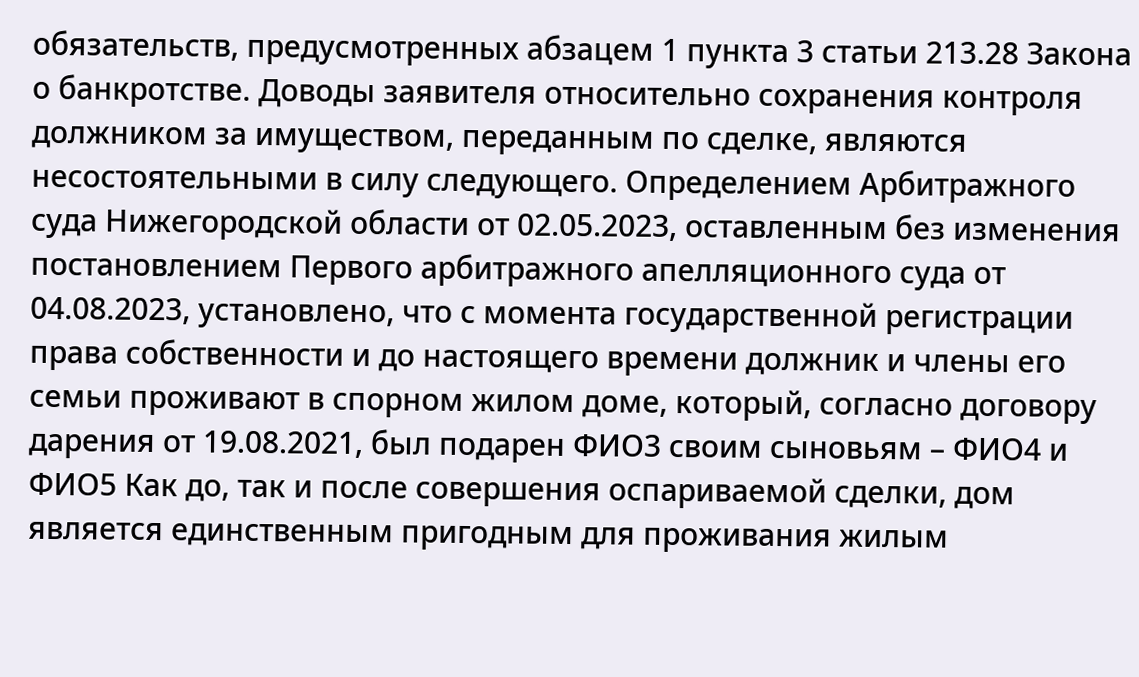обязательств, предусмотренных абзацем 1 пункта 3 статьи 213.28 Закона о банкротстве. Доводы заявителя относительно сохранения контроля должником за имуществом, переданным по сделке, являются несостоятельными в силу следующего. Определением Арбитражного суда Нижегородской области от 02.05.2023, оставленным без изменения постановлением Первого арбитражного апелляционного суда от 04.08.2023, установлено, что с момента государственной регистрации права собственности и до настоящего времени должник и члены его семьи проживают в спорном жилом доме, который, согласно договору дарения от 19.08.2021, был подарен ФИО3 своим сыновьям – ФИО4 и ФИО5 Как до, так и после совершения оспариваемой сделки, дом является единственным пригодным для проживания жилым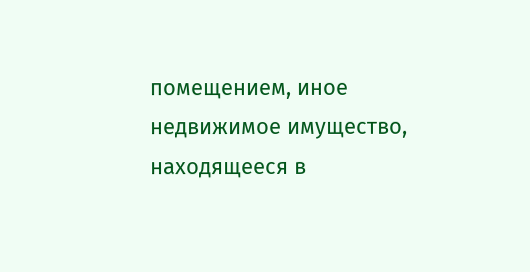помещением, иное недвижимое имущество, находящееся в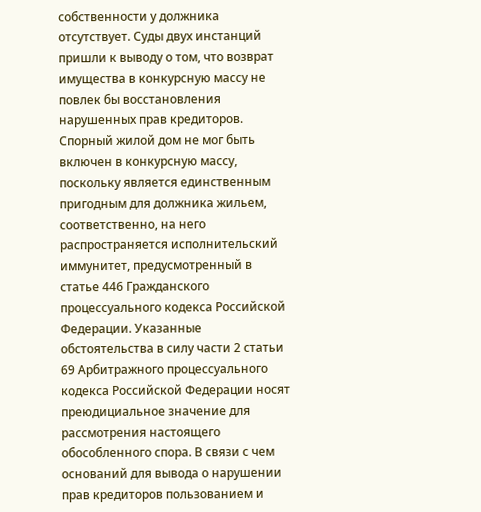собственности у должника отсутствует. Суды двух инстанций пришли к выводу о том, что возврат имущества в конкурсную массу не повлек бы восстановления нарушенных прав кредиторов. Спорный жилой дом не мог быть включен в конкурсную массу, поскольку является единственным пригодным для должника жильем, соответственно, на него распространяется исполнительский иммунитет, предусмотренный в статье 446 Гражданского процессуального кодекса Российской Федерации. Указанные обстоятельства в силу части 2 статьи 69 Арбитражного процессуального кодекса Российской Федерации носят преюдициальное значение для рассмотрения настоящего обособленного спора. В связи с чем оснований для вывода о нарушении прав кредиторов пользованием и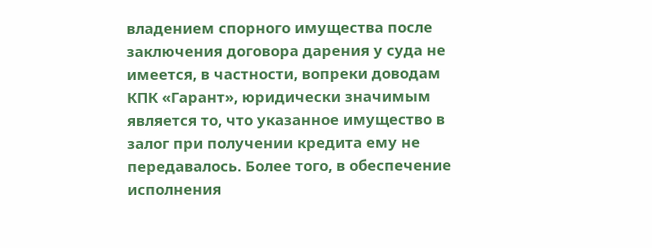владением спорного имущества после заключения договора дарения у суда не имеется, в частности, вопреки доводам КПК «Гарант», юридически значимым является то, что указанное имущество в залог при получении кредита ему не передавалось. Более того, в обеспечение исполнения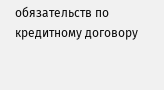обязательств по кредитному договору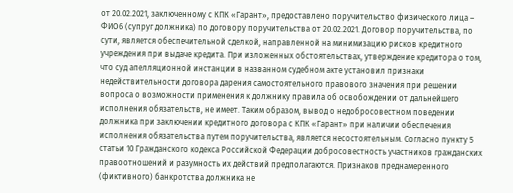от 20.02.2021, заключенному с КПК «Гарант», предоставлено поручительство физического лица – ФИО6 (супруг должника) по договору поручительства от 20.02.2021. Договор поручительства, по сути, является обеспечительной сделкой, направленной на минимизацию рисков кредитного учреждения при выдаче кредита. При изложенных обстоятельствах, утверждение кредитора о том, что суд апелляционной инстанции в названном судебном акте установил признаки недействительности договора дарения самостоятельного правового значения при решении вопроса о возможности применения к должнику правила об освобождении от дальнейшего исполнения обязательств, не имеет. Таким образом, вывод о недобросовестном поведении должника при заключении кредитного договора с КПК «Гарант» при наличии обеспечения исполнения обязательства путем поручительства, является несостоятельным. Согласно пункту 5 статьи 10 Гражданского кодекса Российской Федерации добросовестность участников гражданских правоотношений и разумность их действий предполагаются. Признаков преднамеренного (фиктивного) банкротства должника не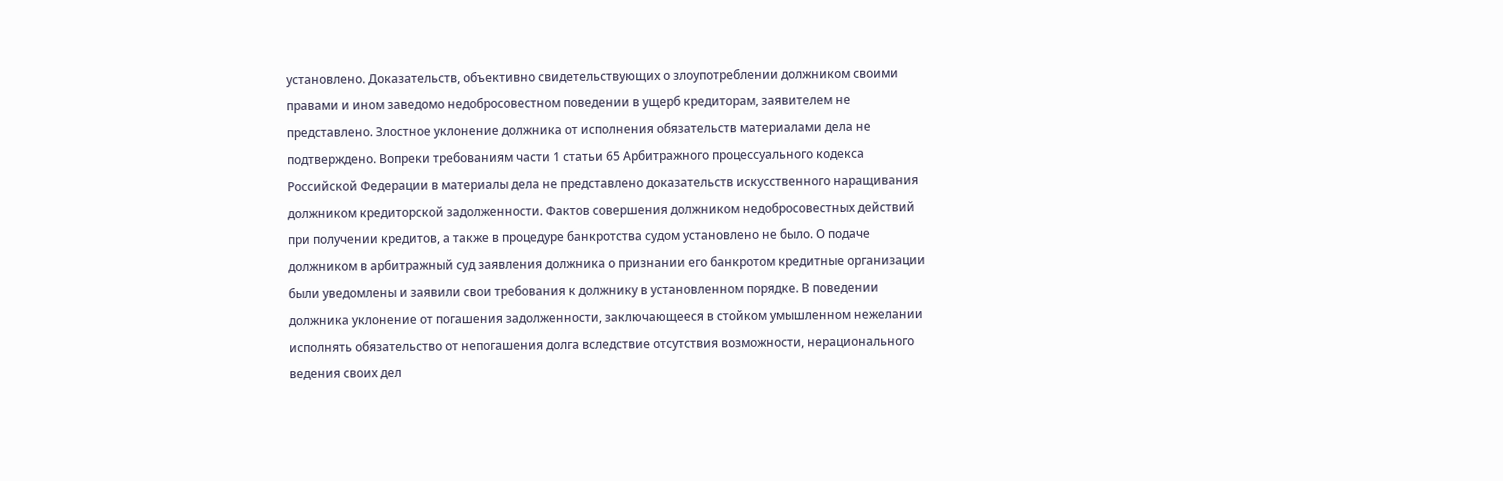установлено. Доказательств, объективно свидетельствующих о злоупотреблении должником своими правами и ином заведомо недобросовестном поведении в ущерб кредиторам, заявителем не представлено. Злостное уклонение должника от исполнения обязательств материалами дела не подтверждено. Вопреки требованиям части 1 статьи 65 Арбитражного процессуального кодекса Российской Федерации в материалы дела не представлено доказательств искусственного наращивания должником кредиторской задолженности. Фактов совершения должником недобросовестных действий при получении кредитов, а также в процедуре банкротства судом установлено не было. О подаче должником в арбитражный суд заявления должника о признании его банкротом кредитные организации были уведомлены и заявили свои требования к должнику в установленном порядке. В поведении должника уклонение от погашения задолженности, заключающееся в стойком умышленном нежелании исполнять обязательство от непогашения долга вследствие отсутствия возможности, нерационального ведения своих дел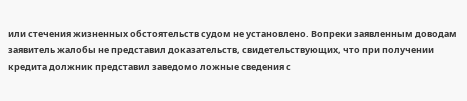или стечения жизненных обстоятельств судом не установлено. Вопреки заявленным доводам заявитель жалобы не представил доказательств, свидетельствующих, что при получении кредита должник представил заведомо ложные сведения с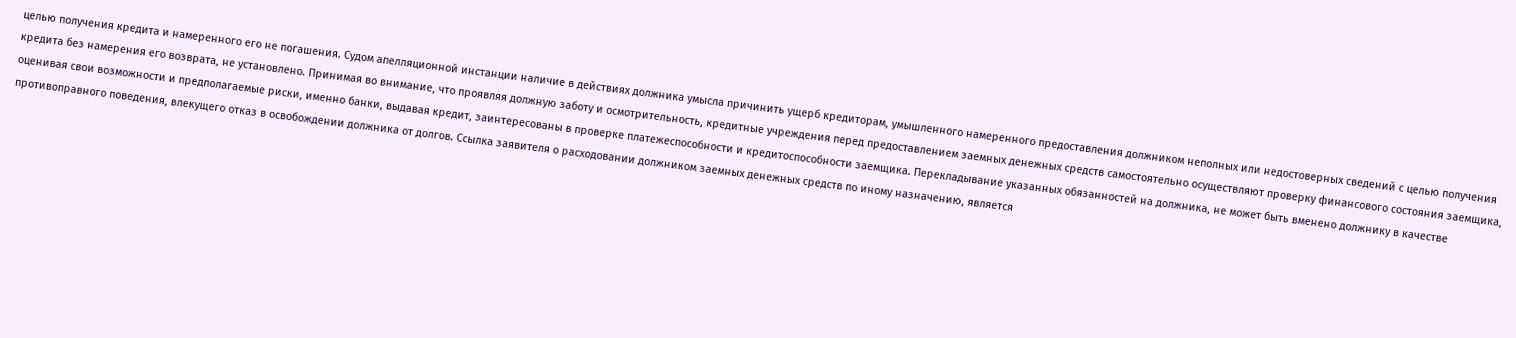целью получения кредита и намеренного его не погашения. Судом апелляционной инстанции наличие в действиях должника умысла причинить ущерб кредиторам, умышленного намеренного предоставления должником неполных или недостоверных сведений с целью получения кредита без намерения его возврата, не установлено. Принимая во внимание, что проявляя должную заботу и осмотрительность, кредитные учреждения перед предоставлением заемных денежных средств самостоятельно осуществляют проверку финансового состояния заемщика, оценивая свои возможности и предполагаемые риски, именно банки, выдавая кредит, заинтересованы в проверке платежеспособности и кредитоспособности заемщика. Перекладывание указанных обязанностей на должника, не может быть вменено должнику в качестве противоправного поведения, влекущего отказ в освобождении должника от долгов. Ссылка заявителя о расходовании должником заемных денежных средств по иному назначению, является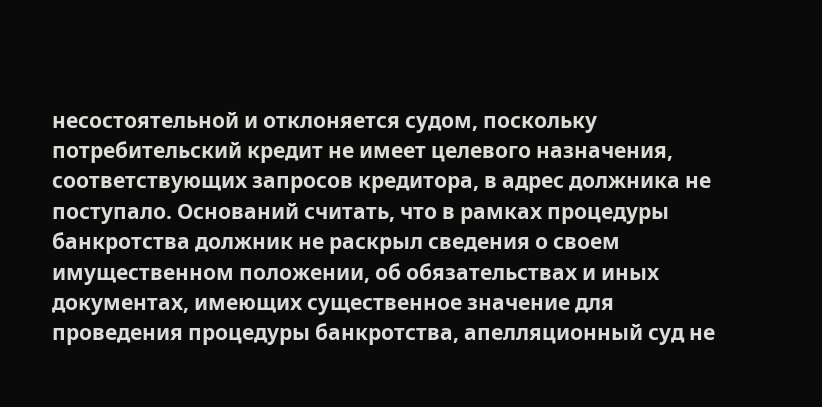несостоятельной и отклоняется судом, поскольку потребительский кредит не имеет целевого назначения, соответствующих запросов кредитора, в адрес должника не поступало. Оснований считать, что в рамках процедуры банкротства должник не раскрыл сведения о своем имущественном положении, об обязательствах и иных документах, имеющих существенное значение для проведения процедуры банкротства, апелляционный суд не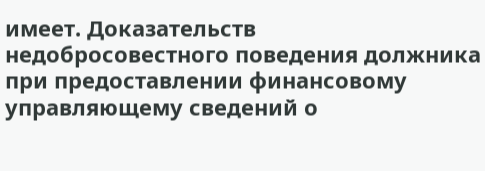имеет. Доказательств недобросовестного поведения должника при предоставлении финансовому управляющему сведений о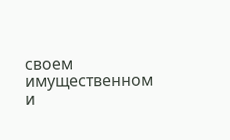своем имущественном и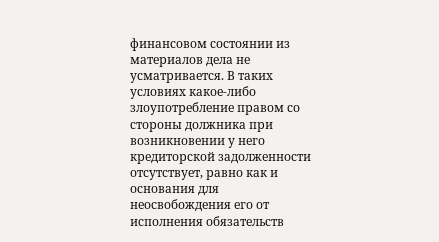финансовом состоянии из материалов дела не усматривается. В таких условиях какое-либо злоупотребление правом со стороны должника при возникновении у него кредиторской задолженности отсутствует, равно как и основания для неосвобождения его от исполнения обязательств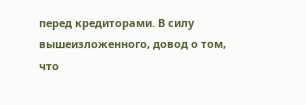перед кредиторами. В силу вышеизложенного, довод о том, что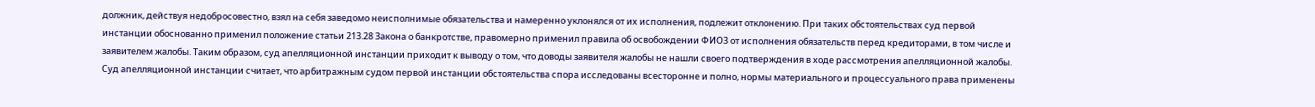должник, действуя недобросовестно, взял на себя заведомо неисполнимые обязательства и намеренно уклонялся от их исполнения, подлежит отклонению. При таких обстоятельствах суд первой инстанции обоснованно применил положение статьи 213.28 Закона о банкротстве, правомерно применил правила об освобождении ФИО3 от исполнения обязательств перед кредиторами, в том числе и заявителем жалобы. Таким образом, суд апелляционной инстанции приходит к выводу о том, что доводы заявителя жалобы не нашли своего подтверждения в ходе рассмотрения апелляционной жалобы. Суд апелляционной инстанции считает, что арбитражным судом первой инстанции обстоятельства спора исследованы всесторонне и полно, нормы материального и процессуального права применены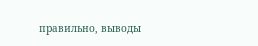правильно, выводы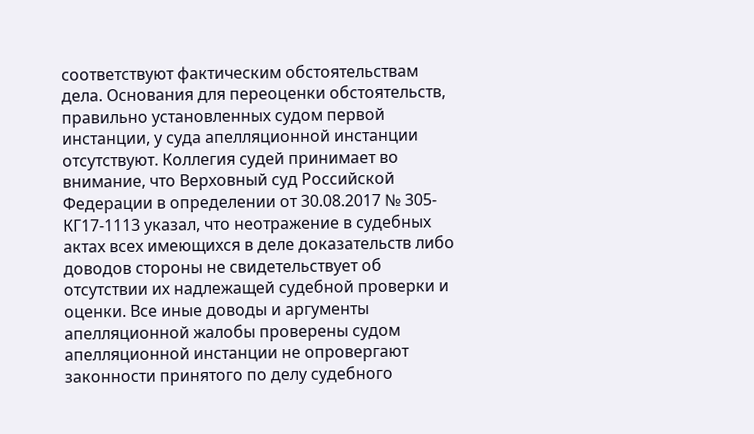соответствуют фактическим обстоятельствам дела. Основания для переоценки обстоятельств, правильно установленных судом первой инстанции, у суда апелляционной инстанции отсутствуют. Коллегия судей принимает во внимание, что Верховный суд Российской Федерации в определении от 30.08.2017 № 305-КГ17-1113 указал, что неотражение в судебных актах всех имеющихся в деле доказательств либо доводов стороны не свидетельствует об отсутствии их надлежащей судебной проверки и оценки. Все иные доводы и аргументы апелляционной жалобы проверены судом апелляционной инстанции не опровергают законности принятого по делу судебного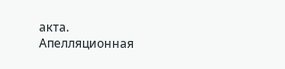акта. Апелляционная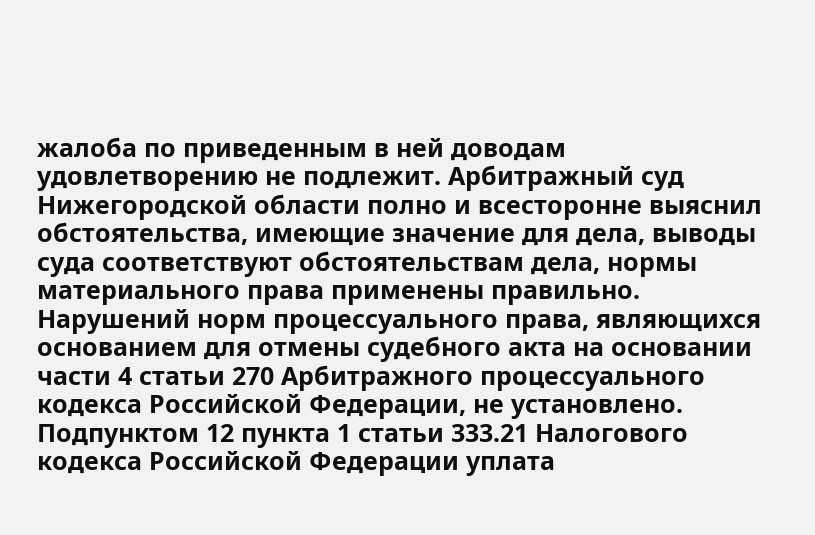жалоба по приведенным в ней доводам удовлетворению не подлежит. Арбитражный суд Нижегородской области полно и всесторонне выяснил обстоятельства, имеющие значение для дела, выводы суда соответствуют обстоятельствам дела, нормы материального права применены правильно. Нарушений норм процессуального права, являющихся основанием для отмены судебного акта на основании части 4 статьи 270 Арбитражного процессуального кодекса Российской Федерации, не установлено. Подпунктом 12 пункта 1 статьи 333.21 Налогового кодекса Российской Федерации уплата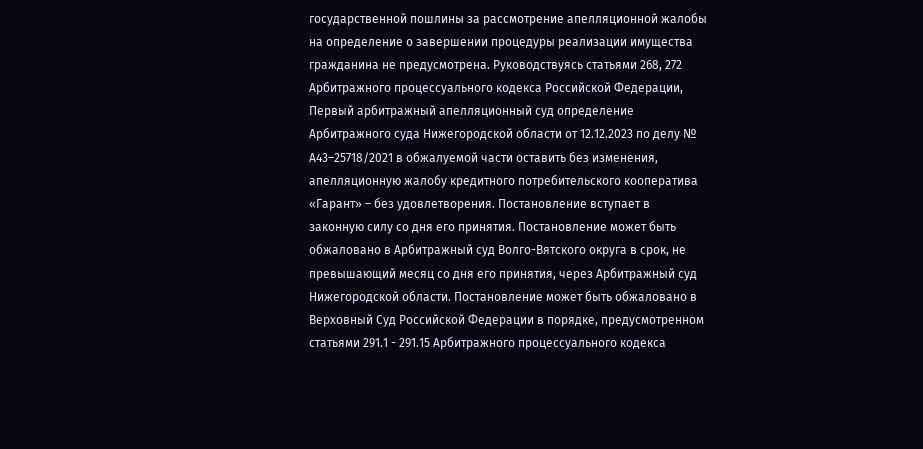государственной пошлины за рассмотрение апелляционной жалобы на определение о завершении процедуры реализации имущества гражданина не предусмотрена. Руководствуясь статьями 268, 272 Арбитражного процессуального кодекса Российской Федерации, Первый арбитражный апелляционный суд определение Арбитражного суда Нижегородской области от 12.12.2023 по делу № А43–25718/2021 в обжалуемой части оставить без изменения, апелляционную жалобу кредитного потребительского кооператива «Гарант» – без удовлетворения. Постановление вступает в законную силу со дня его принятия. Постановление может быть обжаловано в Арбитражный суд Волго-Вятского округа в срок, не превышающий месяц со дня его принятия, через Арбитражный суд Нижегородской области. Постановление может быть обжаловано в Верховный Суд Российской Федерации в порядке, предусмотренном статьями 291.1 - 291.15 Арбитражного процессуального кодекса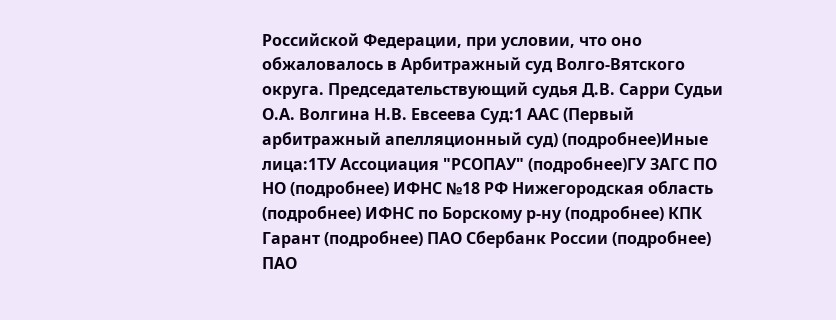Российской Федерации, при условии, что оно обжаловалось в Арбитражный суд Волго-Вятского округа. Председательствующий судья Д.В. Сарри Судьи О.А. Волгина Н.В. Евсеева Суд:1 ААС (Первый арбитражный апелляционный суд) (подробнее)Иные лица:1ТУ Ассоциация "РСОПАУ" (подробнее)ГУ ЗАГС ПО НО (подробнее) ИФНС №18 РФ Нижегородская область (подробнее) ИФНС по Борскому р-ну (подробнее) КПК Гарант (подробнее) ПАО Сбербанк России (подробнее) ПАО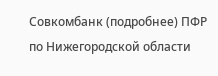Совкомбанк (подробнее) ПФР по Нижегородской области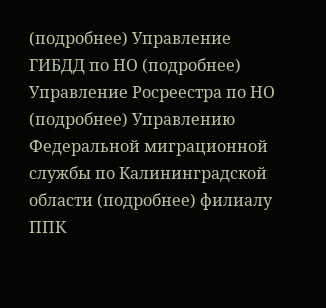(подробнее) Управление ГИБДД по НО (подробнее) Управление Росреестра по НО (подробнее) Управлению Федеральной миграционной службы по Калининградской области (подробнее) филиалу ППК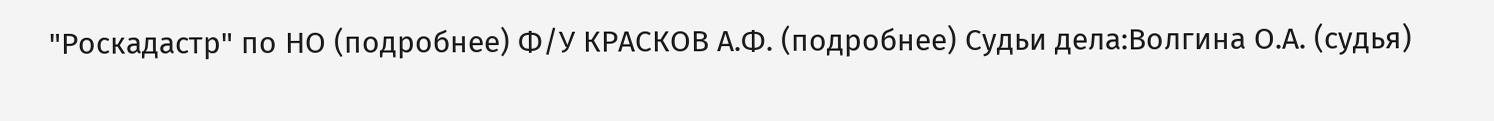"Роскадастр" по НО (подробнее) Ф/У КРАСКОВ А.Ф. (подробнее) Судьи дела:Волгина О.А. (судья)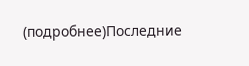(подробнее)Последние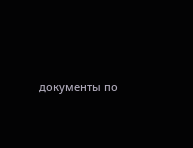документы по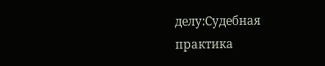делу:Судебная практика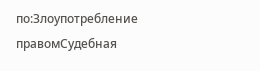по:Злоупотребление правомСудебная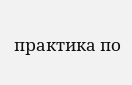практика по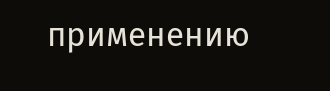применению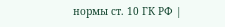нормы ст. 10 ГК РФ |